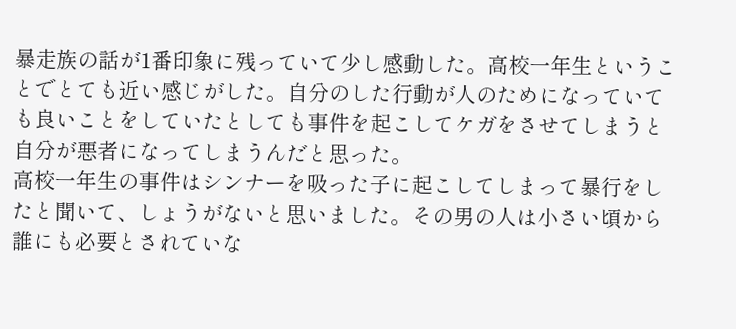暴走族の話が1番印象に残っていて少し感動した。高校一年生ということでとても近い感じがした。自分のした行動が人のためになっていても良いことをしていたとしても事件を起こしてケガをさせてしまうと自分が悪者になってしまうんだと思った。
高校一年生の事件はシンナーを吸った子に起こしてしまって暴行をしたと聞いて、しょうがないと思いました。その男の人は小さい頃から誰にも必要とされていな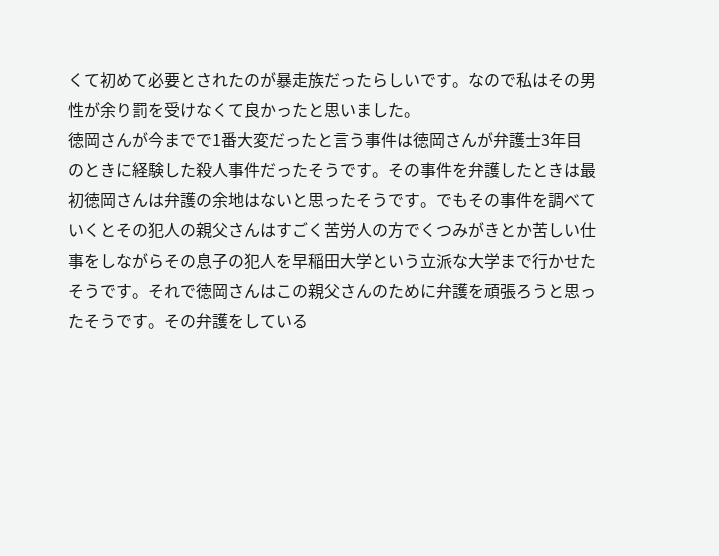くて初めて必要とされたのが暴走族だったらしいです。なので私はその男性が余り罰を受けなくて良かったと思いました。
徳岡さんが今までで1番大変だったと言う事件は徳岡さんが弁護士3年目のときに経験した殺人事件だったそうです。その事件を弁護したときは最初徳岡さんは弁護の余地はないと思ったそうです。でもその事件を調べていくとその犯人の親父さんはすごく苦労人の方でくつみがきとか苦しい仕事をしながらその息子の犯人を早稲田大学という立派な大学まで行かせたそうです。それで徳岡さんはこの親父さんのために弁護を頑張ろうと思ったそうです。その弁護をしている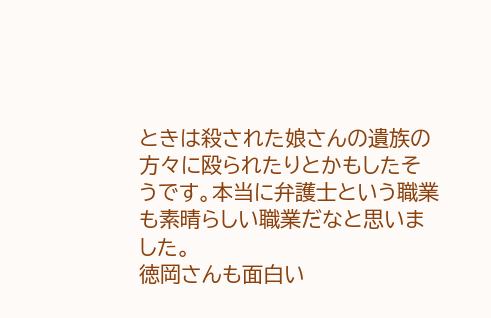ときは殺された娘さんの遺族の方々に殴られたりとかもしたそうです。本当に弁護士という職業も素晴らしい職業だなと思いました。
徳岡さんも面白い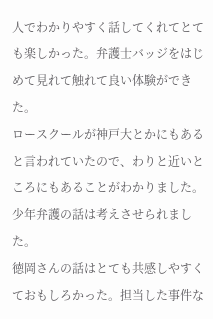人でわかりやすく話してくれてとても楽しかった。弁護士バッジをはじめて見れて触れて良い体験ができた。
ロースクールが神戸大とかにもあると言われていたので、わりと近いところにもあることがわかりました。少年弁護の話は考えさせられました。
徳岡さんの話はとても共感しやすくておもしろかった。担当した事件な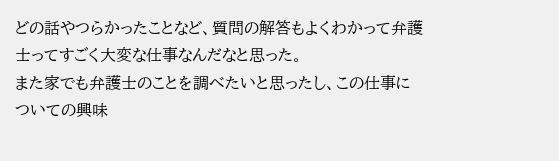どの話やつらかったことなど、質問の解答もよくわかって弁護士ってすごく大変な仕事なんだなと思った。
また家でも弁護士のことを調べたいと思ったし、この仕事についての興味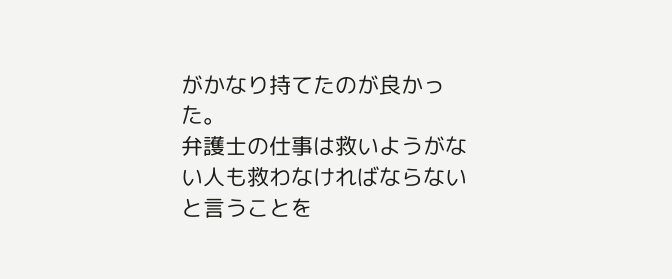がかなり持てたのが良かった。
弁護士の仕事は救いようがない人も救わなければならないと言うことを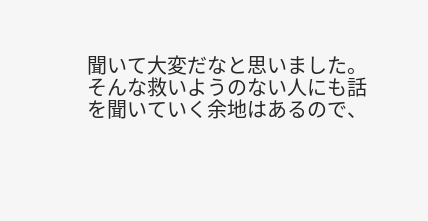聞いて大変だなと思いました。そんな救いようのない人にも話を聞いていく余地はあるので、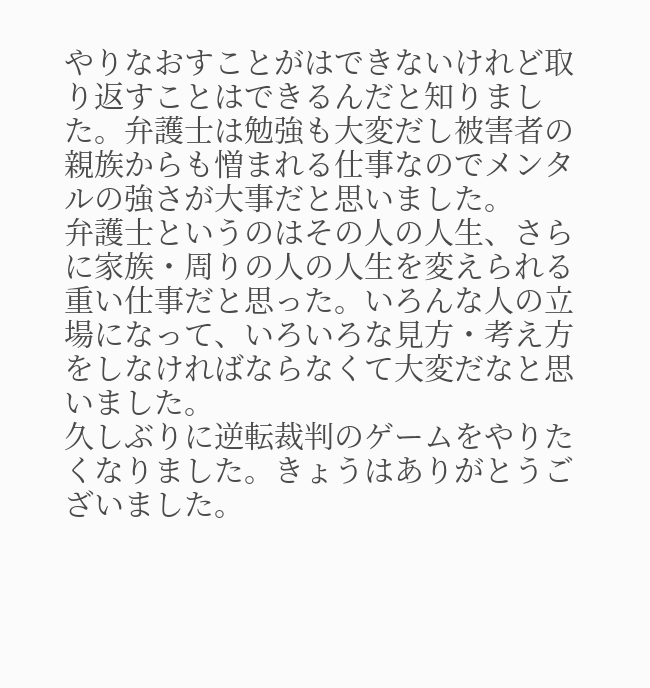やりなおすことがはできないけれど取り返すことはできるんだと知りました。弁護士は勉強も大変だし被害者の親族からも憎まれる仕事なのでメンタルの強さが大事だと思いました。
弁護士というのはその人の人生、さらに家族・周りの人の人生を変えられる重い仕事だと思った。いろんな人の立場になって、いろいろな見方・考え方をしなければならなくて大変だなと思いました。
久しぶりに逆転裁判のゲームをやりたくなりました。きょうはありがとうございました。